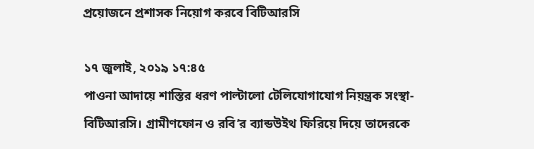প্রয়োজনে প্রশাসক নিয়োগ করবে বিটিআরসি

১৭ জুলাই, ২০১৯ ১৭:৪৫
পাওনা আদায়ে শাস্তির ধরণ পাল্টালো টেলিযোগাযোগ নিয়ন্ত্রক সংস্থা-বিটিআরসি। গ্রামীণফোন ও রবি’র ব্যান্ডউইথ ফিরিয়ে দিয়ে তাদেরকে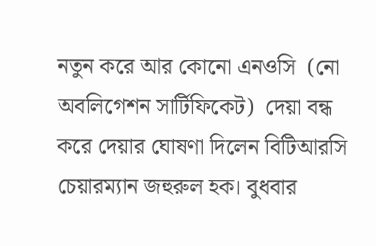নতুন করে আর কোনো এনওসি  (নো অবলিগেশন সার্টিফিকেট)  দেয়া বন্ধ করে দেয়ার ঘোষণা দিলেন বিটিআরসি চেয়ারম্যান জহুরুল হক। বুধবার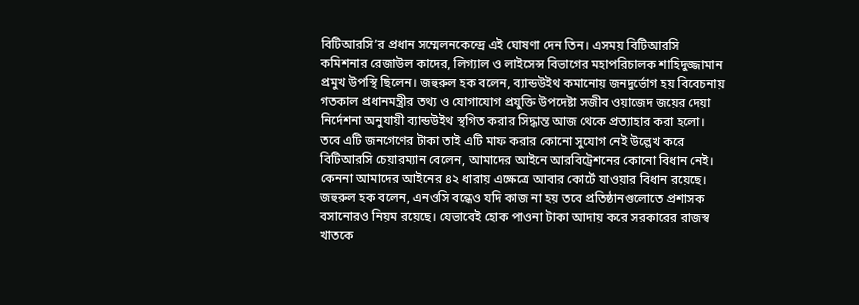বিটিআরসি’র প্রধান সম্মেলনকেন্দ্রে এই ঘোষণা দেন তিন। এসময় বিটিআরসি কমিশনার রেজাউল কাদের, লিগ্যাল ও লাইসেন্স বিভাগের মহাপরিচালক শাহিদুজ্জামান প্রমুখ উপস্থি ছিলেন। জহুরুল হক বলেন, ব্যান্ডউইথ কমানোয় জনদুর্ভোগ হয় বিবেচনায় গতকাল প্রধানমন্ত্রীর তথ্য ও যোগাযোগ প্রযুক্তি উপদেষ্টা সজীব ওয়াজেদ জয়ের দেয়া নির্দেশনা অনুযায়ী ব্যান্ডউইথ স্থগিত করার সিদ্ধান্ত আজ থেকে প্রত্যাহার করা হলো। তবে এটি জনগেণের টাকা তাই এটি মাফ করার কোনো সুযোগ নেই উল্লেখ করে বিটিআরসি চেয়ারম্যান বেলেন, আমাদের আইনে আরবিট্রেশনের কোনো বিধান নেই। কেননা আমাদের আইনের ৪২ ধারায় এক্ষেত্রে আবার কোর্টে যাওয়ার বিধান রয়েছে। জহুরুল হক বলেন, এনওসি বন্ধেও যদি কাজ না হয় তবে প্রতিষ্ঠানগুলোতে প্রশাসক বসানোরও নিয়ম রয়েছে। যেভাবেই হোক পাওনা টাকা আদায় করে সরকারের রাজস্ব খাতকে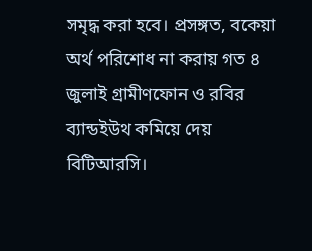সমৃদ্ধ করা হবে। প্রসঙ্গত, বকেয়া অর্থ পরিশোধ না করায় গত ৪ জুলাই গ্রামীণফোন ও রবির ব্যান্ডইউথ কমিয়ে দেয় বিটিআরসি।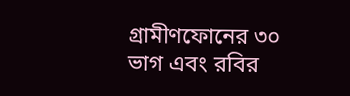গ্রামীণফোনের ৩০ ভাগ এবং রবির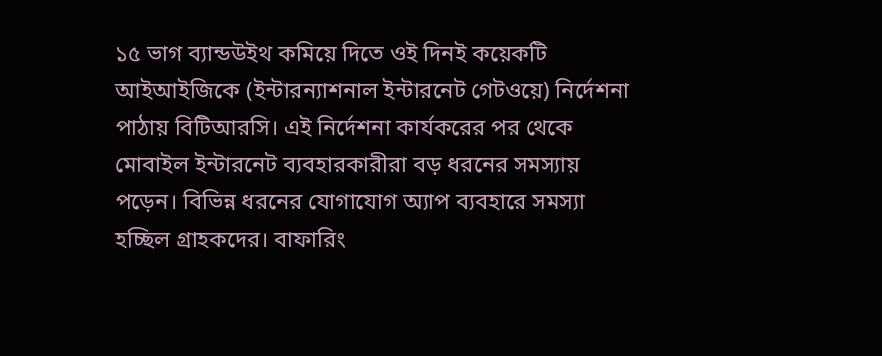১৫ ভাগ ব্যান্ডউইথ কমিয়ে দিতে ওই দিনই কয়েকটি আইআইজিকে (ইন্টারন্যাশনাল ইন্টারনেট গেটওয়ে) নির্দেশনা পাঠায় বিটিআরসি। এই নির্দেশনা কার্যকরের পর থেকে মোবাইল ইন্টারনেট ব্যবহারকারীরা বড় ধরনের সমস্যায় পড়েন। বিভিন্ন ধরনের যোগাযোগ অ্যাপ ব্যবহারে সমস্যা হচ্ছিল গ্রাহকদের। বাফারিং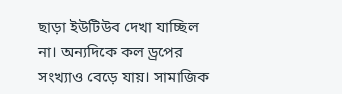ছাড়া ইউটিউব দেখা যাচ্ছিল না। অন্যদিকে কল ড্রপের সংখ্যাও বেড়ে যায়। সামাজিক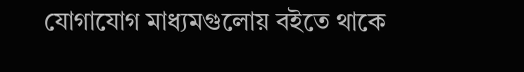যোগাযোগ মাধ্যমগুলোয় বইতে থাকে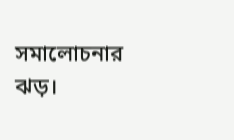সমালোচনার ঝড়।